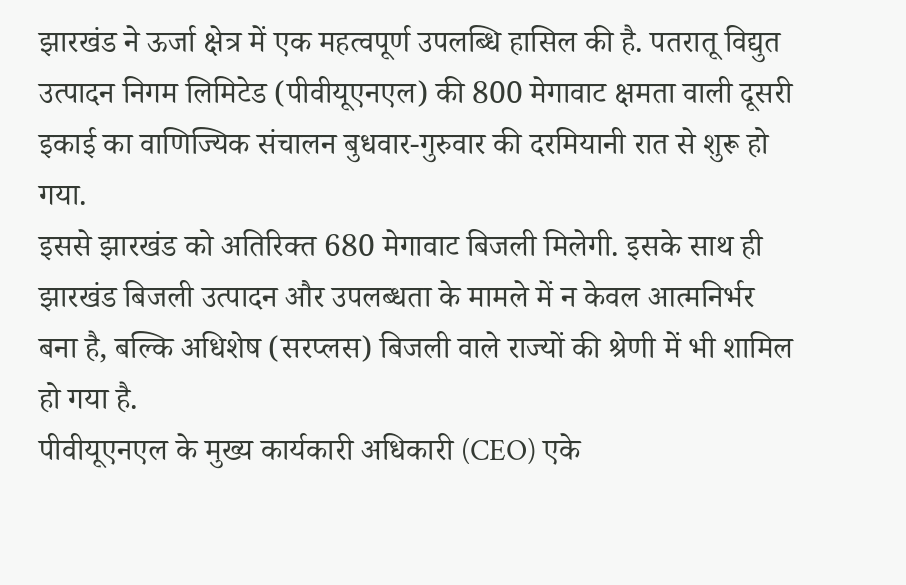झारखंड ने ऊर्जा क्षेत्र में एक महत्वपूर्ण उपलब्धि हासिल की है. पतरातू विद्युत उत्पादन निगम लिमिटेड (पीवीयूएनएल) की 800 मेगावाट क्षमता वाली दूसरी इकाई का वाणिज्यिक संचालन बुधवार-गुरुवार की दरमियानी रात से शुरू हो गया.
इससे झारखंड को अतिरिक्त 680 मेगावाट बिजली मिलेगी. इसके साथ ही झारखंड बिजली उत्पादन और उपलब्धता के मामले में न केवल आत्मनिर्भर बना है, बल्कि अधिशेष (सरप्लस) बिजली वाले राज्यों की श्रेणी में भी शामिल हो गया है.
पीवीयूएनएल के मुख्य कार्यकारी अधिकारी (CEO) एके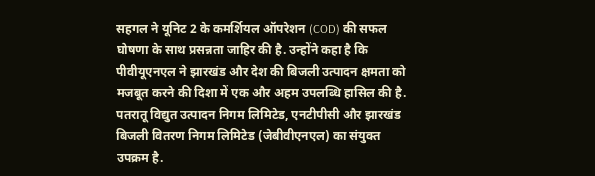सहगल ने यूनिट 2 के कमर्शियल ऑपरेशन (COD) की सफल घोषणा के साथ प्रसन्नता जाहिर की है. उन्होंने कहा है कि पीवीयूएनएल ने झारखंड और देश की बिजली उत्पादन क्षमता को मजबूत करने की दिशा में एक और अहम उपलब्धि हासिल की है.
पतरातू विद्युत उत्पादन निगम लिमिटेड, एनटीपीसी और झारखंड बिजली वितरण निगम लिमिटेड (जेबीवीएनएल) का संयुक्त उपक्रम है.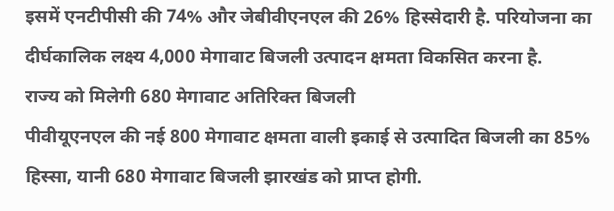इसमें एनटीपीसी की 74% और जेबीवीएनएल की 26% हिस्सेदारी है. परियोजना का दीर्घकालिक लक्ष्य 4,000 मेगावाट बिजली उत्पादन क्षमता विकसित करना है.
राज्य को मिलेगी 680 मेगावाट अतिरिक्त बिजली
पीवीयूएनएल की नई 800 मेगावाट क्षमता वाली इकाई से उत्पादित बिजली का 85% हिस्सा, यानी 680 मेगावाट बिजली झारखंड को प्राप्त होगी.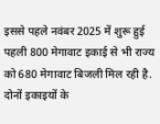इससे पहले नवंबर 2025 में शुरू हुई पहली 800 मेगावाट इकाई से भी राज्य को 680 मेगावाट बिजली मिल रही है. दोनों इकाइयों के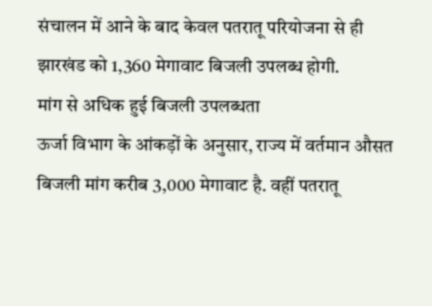संचालन में आने के बाद केवल पतरातू परियोजना से ही झारखंड को 1,360 मेगावाट बिजली उपलब्ध होगी.
मांग से अधिक हुई बिजली उपलब्धता
ऊर्जा विभाग के आंकड़ों के अनुसार, राज्य में वर्तमान औसत बिजली मांग करीब 3,000 मेगावाट है. वहीं पतरातू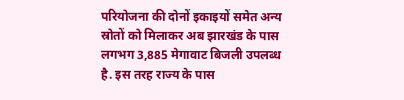परियोजना की दोनों इकाइयों समेत अन्य स्रोतों को मिलाकर अब झारखंड के पास लगभग 3,885 मेगावाट बिजली उपलब्ध है. इस तरह राज्य के पास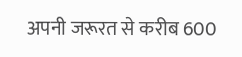अपनी जरूरत से करीब 600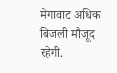मेगावाट अधिक बिजली मौजूद रहेगी.